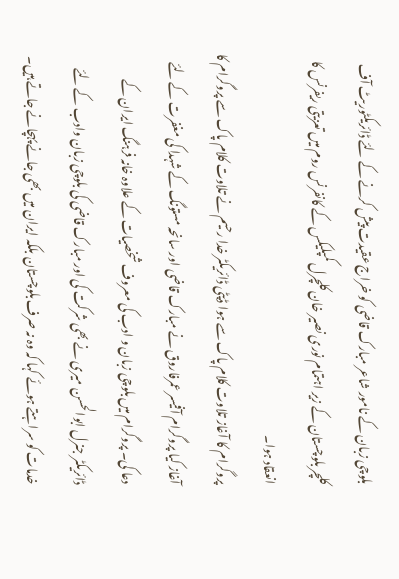بلوچی زبان کے نامور شاعر مبارک قاضی کو خراج عقیدت پیش کرنے کے لئے ڈائریکٹوریٹ آف کلچر بلوچستان کے زیر اہتمام نوری نصیر خان کلچرل کمپلیکس کے کانفرنس روم میں تعزیتی ریفرنس کا انعقاد ہوا۔
پروگرام کا آغاز تلاوت کلام پاک سے ہوا ڈپٹی ڈائریکٹر خدا رحیم نے تلاوت کلام پاک سے پروگرام کا آغاز کیا پروگرام آفیسر عمرفاروق نے مبارک قاضی اور سانحہ مستونگ کے شہدا کی مغفرت کے لئے دعا کی۔ پروگرام میں بلوچی زبان و ادب کی معروف شخصیات کے علاوہ خانہ فرہنگ ایران کے ڈائریکٹر جنرل ابوالحسن میری نے بھی شرکت کی اور مبارک قاضی کی بلوچی زبان وادب کے لئے خدمات کو سراہتے ہوئے کہا کہ وہ نہ صرف بلوچستان بلکہ ایران میں بھی جانے پہچانے جاتے ہیں۔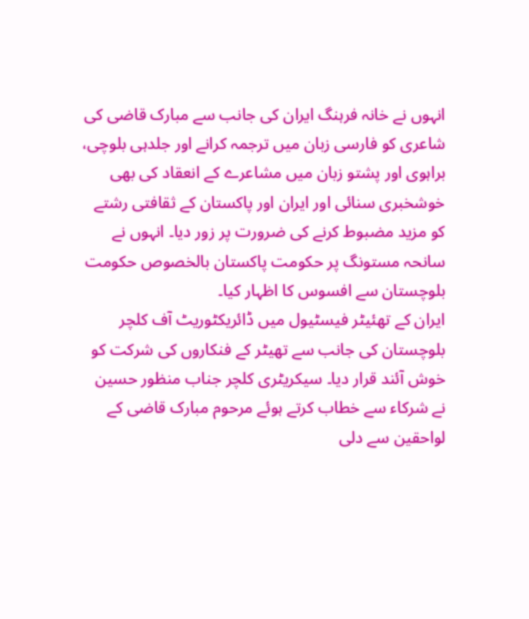انہوں نے خانہ فرہنگ ایران کی جانب سے مبارک قاضی کی شاعری کو فارسی زبان میں ترجمہ کرانے اور جلدہی بلوچی، براہوی اور پشتو زبان میں مشاعرے کے انعقاد کی بھی خوشخبری سنائی اور ایران اور پاکستان کے ثقافتی رشتے کو مزید مضبوط کرنے کی ضرورت پر زور دیا۔ انہوں نے سانحہ مستونگ پر حکومت پاکستان بالخصوص حکومت بلوچستان سے افسوس کا اظہار کیا۔
ایران کے تھئیٹر فیسٹیول میں ڈائریکٹوریٹ آف کلچر بلوچستان کی جانب سے تھیٹر کے فنکاروں کی شرکت کو خوش آئند قرار دیا۔ سیکریٹری کلچر جناب منظور حسین نے شرکاء سے خطاب کرتے ہوئے مرحوم مبارک قاضی کے لواحقین سے دلی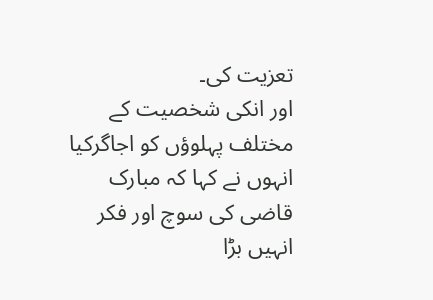تعزیت کی۔
اور انکی شخصیت کے مختلف پہلوؤں کو اجاگرکیا انہوں نے کہا کہ مبارک قاضی کی سوچ اور فکر انہیں بڑا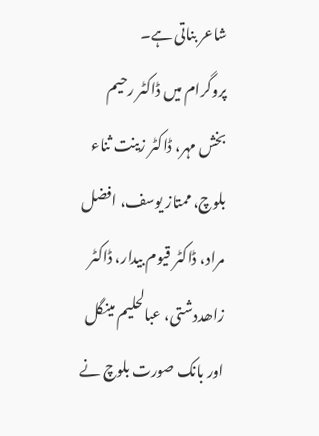شاعر بناتی ہے۔
پروگرام میں ڈاکٹر رحیم بخش مہر، ڈاکٹر زینت ثناء بلوچ، ممتاز یوسف، افضل مراد، ڈاکٹر قیوم بیدار، ڈاکٹر زاھددشتی، عبالحلیم مینگل اور بانک صورت بلوچ نے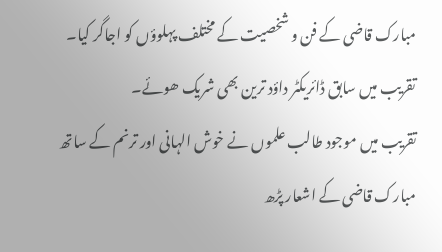مبارک قاضی کے فن و شخصیت کے مختلف پہلوؤں کو اجاگر کیا۔
تقریب میں سابق ڈائریکٹر داؤد ترین بھی شریک ھوئے۔
تقریب میں موجود طالب علموں نے خوش الہانی اور ترنم کے ساتھ مبارک قاضی کے اشعار پڑھ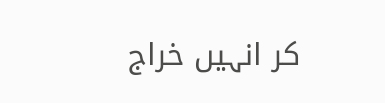کر انہیں خراج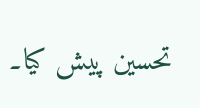تحسین پیش کیا۔